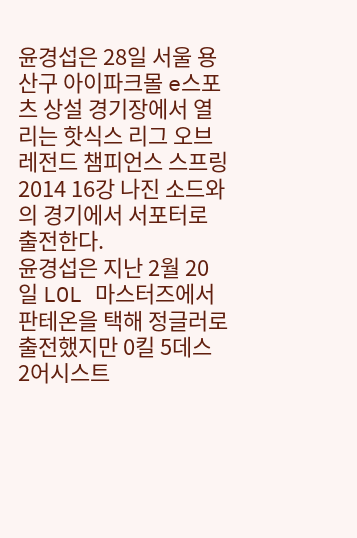윤경섭은 28일 서울 용산구 아이파크몰 e스포츠 상설 경기장에서 열리는 핫식스 리그 오브 레전드 챔피언스 스프링 2014 16강 나진 소드와의 경기에서 서포터로 출전한다.
윤경섭은 지난 2월 20일 LOL 마스터즈에서 판테온을 택해 정글러로 출전했지만 0킬 5데스 2어시스트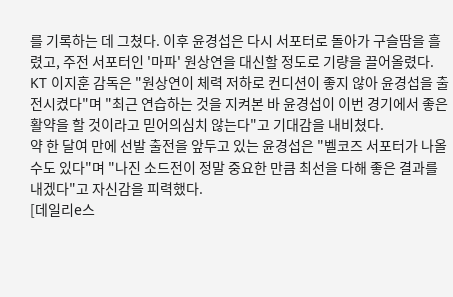를 기록하는 데 그쳤다. 이후 윤경섭은 다시 서포터로 돌아가 구슬땀을 흘렸고, 주전 서포터인 '마파' 원상연을 대신할 정도로 기량을 끌어올렸다.
KT 이지훈 감독은 "원상연이 체력 저하로 컨디션이 좋지 않아 윤경섭을 출전시켰다"며 "최근 연습하는 것을 지켜본 바 윤경섭이 이번 경기에서 좋은 활약을 할 것이라고 믿어의심치 않는다"고 기대감을 내비쳤다.
약 한 달여 만에 선발 출전을 앞두고 있는 윤경섭은 "벨코즈 서포터가 나올 수도 있다"며 "나진 소드전이 정말 중요한 만큼 최선을 다해 좋은 결과를 내겠다"고 자신감을 피력했다.
[데일리e스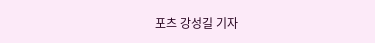포츠 강성길 기자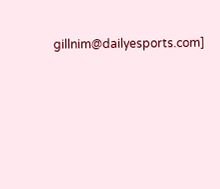gillnim@dailyesports.com]